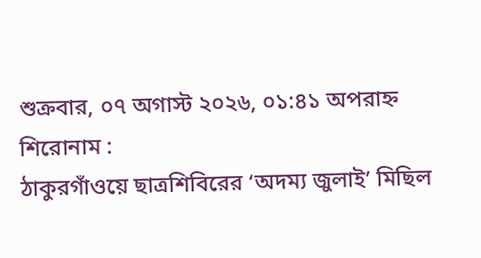শুক্রবার, ০৭ অগাস্ট ২০২৬, ০১:৪১ অপরাহ্ন
শিরোনাম :
ঠাকুরগাঁওয়ে ছাত্রশিবিরের ‘অদম্য জুলাই’ মিছিল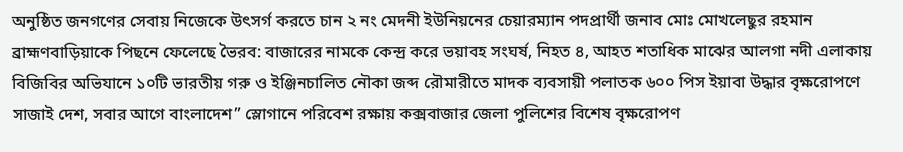অনুষ্ঠিত জনগণের সেবায় নিজেকে উৎসর্গ করতে চান ২ নং মেদনী ইউনিয়নের চেয়ারম্যান পদপ্রার্থী জনাব মোঃ মোখলেছুর রহমান ব্রাহ্মণবাড়িয়াকে পিছনে ফেলেছে ভৈরব: বাজারের নামকে কেন্দ্র করে ভয়াবহ সংঘর্ষ, নিহত ৪, আহত শতাধিক মাঝের আলগা নদী এলাকায় বিজিবির অভিযানে ১০টি ভারতীয় গরু ও ইঞ্জিনচালিত নৌকা জব্দ রৌমারীতে মাদক ব্যবসায়ী পলাতক ৬০০ পিস ইয়াবা উদ্ধার বৃক্ষরোপণে সাজাই দেশ, সবার আগে বাংলাদেশ” স্লোগানে পরিবেশ রক্ষায় কক্সবাজার জেলা পুলিশের বিশেষ বৃক্ষরোপণ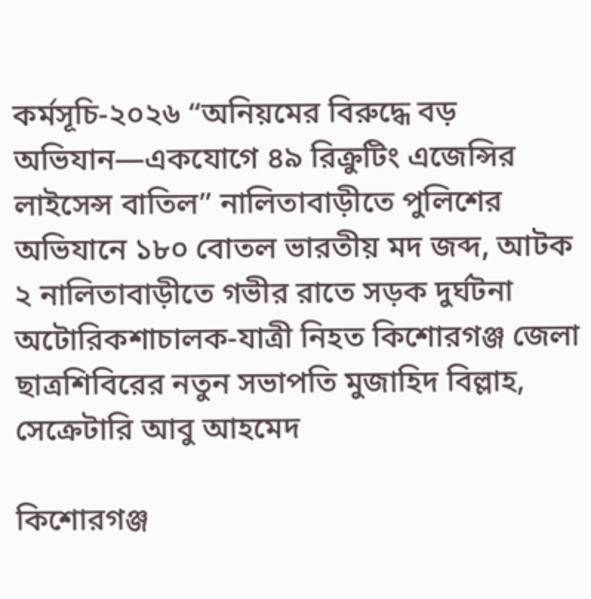কর্মসূচি-২০২৬ “অনিয়মের বিরুদ্ধে বড় অভিযান—একযোগে ৪৯ রিক্রুটিং এজেন্সির লাইসেন্স বাতিল” নালিতাবাড়ীতে পুলিশের অভিযানে ১৮০ বোতল ভারতীয় মদ জব্দ, আটক ২ নালিতাবাড়ীতে গভীর রাতে সড়ক দুর্ঘটনা অটোরিকশাচালক-যাত্রী নিহত কিশোরগঞ্জ জেলা ছাত্রশিবিরের নতুন সভাপতি মুজাহিদ বিল্লাহ, সেক্রেটারি আবু আহমেদ

কিশোরগঞ্জ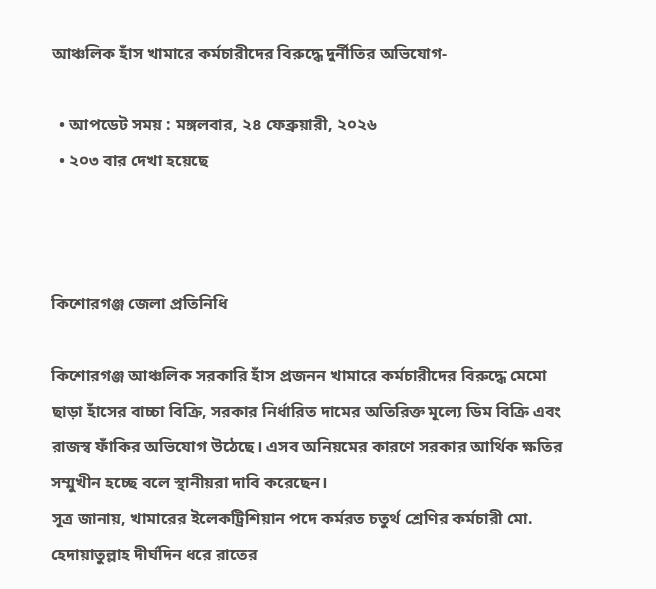আঞ্চলিক হাঁস খামারে কর্মচারীদের বিরুদ্ধে দুর্নীতির অভিযোগ-

  • আপডেট সময় : মঙ্গলবার, ২৪ ফেব্রুয়ারী, ২০২৬
  • ২০৩ বার দেখা হয়েছে



কিশোরগঞ্জ জেলা প্রতিনিধি

কিশোরগঞ্জ আঞ্চলিক সরকারি হাঁস প্রজনন খামারে কর্মচারীদের বিরুদ্ধে মেমো ছাড়া হাঁসের বাচ্চা বিক্রি, সরকার নির্ধারিত দামের অতিরিক্ত মূল্যে ডিম বিক্রি এবং রাজস্ব ফাঁকির অভিযোগ উঠেছে। এসব অনিয়মের কারণে সরকার আর্থিক ক্ষতির সম্মুখীন হচ্ছে বলে স্থানীয়রা দাবি করেছেন।
সূত্র জানায়, খামারের ইলেকট্রিশিয়ান পদে কর্মরত চতুর্থ শ্রেণির কর্মচারী মো. হেদায়াতুল্লাহ দীর্ঘদিন ধরে রাতের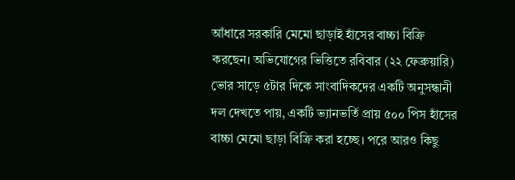আঁধারে সরকারি মেমো ছাড়াই হাঁসের বাচ্চা বিক্রি করছেন। অভিযোগের ভিত্তিতে রবিবার (২২ ফেব্রুয়ারি) ভোর সাড়ে ৫টার দিকে সাংবাদিকদের একটি অনুসন্ধানী দল দেখতে পায়, একটি ভ্যানভর্তি প্রায় ৫০০ পিস হাঁসের বাচ্চা মেমো ছাড়া বিক্রি করা হচ্ছে। পরে আরও কিছু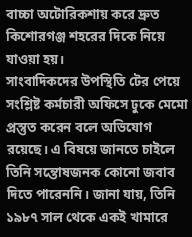বাচ্চা অটোরিকশায় করে দ্রুত কিশোরগঞ্জ শহরের দিকে নিয়ে যাওয়া হয়।
সাংবাদিকদের উপস্থিতি টের পেয়ে সংশ্লিষ্ট কর্মচারী অফিসে ঢুকে মেমো প্রস্তুত করেন বলে অভিযোগ রয়েছে। এ বিষয়ে জানতে চাইলে তিনি সন্তোষজনক কোনো জবাব দিতে পারেননি। জানা যায়, তিনি ১৯৮৭ সাল থেকে একই খামারে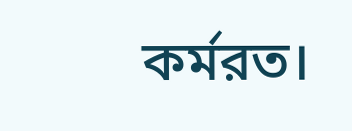কর্মরত।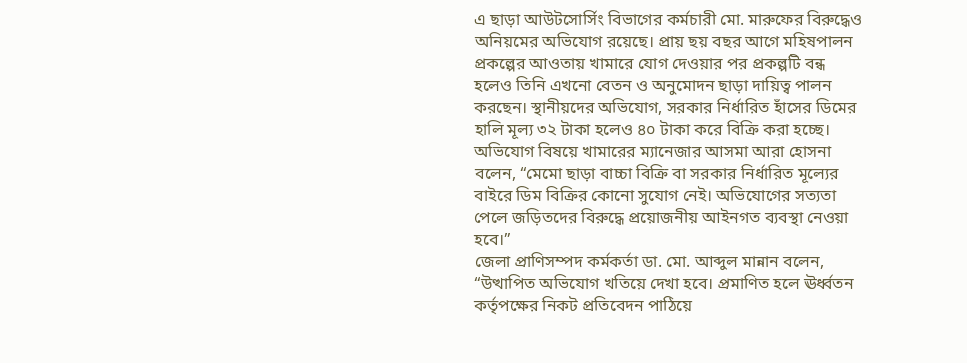এ ছাড়া আউটসোর্সিং বিভাগের কর্মচারী মো. মারুফের বিরুদ্ধেও অনিয়মের অভিযোগ রয়েছে। প্রায় ছয় বছর আগে মহিষপালন প্রকল্পের আওতায় খামারে যোগ দেওয়ার পর প্রকল্পটি বন্ধ হলেও তিনি এখনো বেতন ও অনুমোদন ছাড়া দায়িত্ব পালন করছেন। স্থানীয়দের অভিযোগ, সরকার নির্ধারিত হাঁসের ডিমের হালি মূল্য ৩২ টাকা হলেও ৪০ টাকা করে বিক্রি করা হচ্ছে।
অভিযোগ বিষয়ে খামারের ম্যানেজার আসমা আরা হোসনা বলেন, “মেমো ছাড়া বাচ্চা বিক্রি বা সরকার নির্ধারিত মূল্যের বাইরে ডিম বিক্রির কোনো সুযোগ নেই। অভিযোগের সত্যতা পেলে জড়িতদের বিরুদ্ধে প্রয়োজনীয় আইনগত ব্যবস্থা নেওয়া হবে।”
জেলা প্রাণিসম্পদ কর্মকর্তা ডা. মো. আব্দুল মান্নান বলেন, “উত্থাপিত অভিযোগ খতিয়ে দেখা হবে। প্রমাণিত হলে ঊর্ধ্বতন কর্তৃপক্ষের নিকট প্রতিবেদন পাঠিয়ে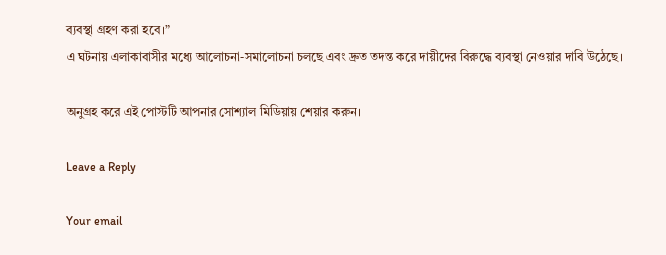ব্যবস্থা গ্রহণ করা হবে।”
এ ঘটনায় এলাকাবাসীর মধ্যে আলোচনা-সমালোচনা চলছে এবং দ্রুত তদন্ত করে দায়ীদের বিরুদ্ধে ব্যবস্থা নেওয়ার দাবি উঠেছে।

অনুগ্রহ করে এই পোস্টটি আপনার সোশ্যাল মিডিয়ায় শেয়ার করুন।

Leave a Reply

Your email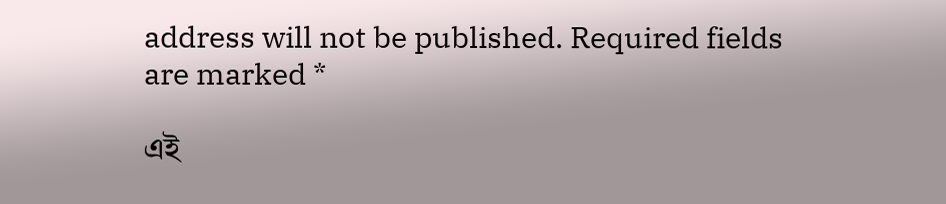address will not be published. Required fields are marked *

এই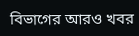বিভাগের আরও খবর